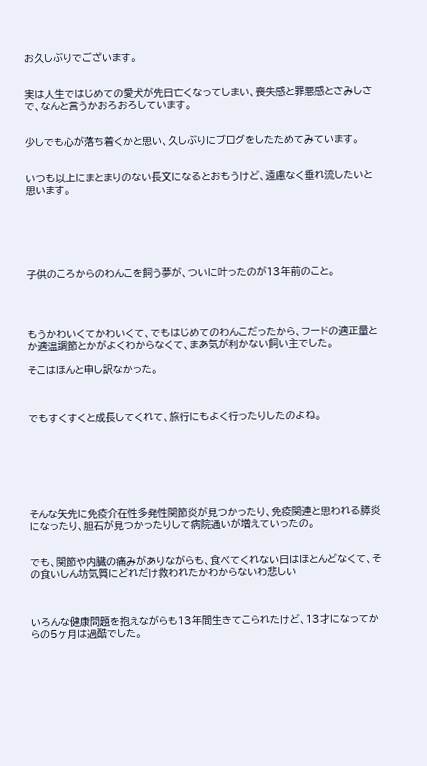お久しぶりでございます。


実は人生ではじめての愛犬が先日亡くなってしまい、喪失感と罪悪感とさみしさで、なんと言うかおろおろしています。


少しでも心が落ち着くかと思い、久しぶりにブログをしたためてみています。


いつも以上にまとまりのない長文になるとおもうけど、遠慮なく垂れ流したいと思います。






子供のころからのわんこを飼う夢が、ついに叶ったのが13年前のこと。




もうかわいくてかわいくて、でもはじめてのわんこだったから、フードの適正量とか適温調節とかがよくわからなくて、まあ気が利かない飼い主でした。

そこはほんと申し訳なかった。



でもすくすくと成長してくれて、旅行にもよく行ったりしたのよね。







そんな矢先に免疫介在性多発性関節炎が見つかったり、免疫関連と思われる膵炎になったり、胆石が見つかったりして病院通いが増えていったの。


でも、関節や内臓の痛みがありながらも、食べてくれない日はほとんどなくて、その食いしん坊気質にどれだけ救われたかわからないわ悲しい



いろんな健康問題を抱えながらも13年間生きてこられたけど、13才になってからの5ヶ月は過酷でした。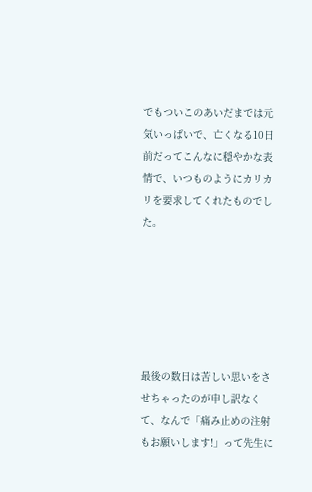でもついこのあいだまでは元気いっぱいで、亡くなる10日前だってこんなに穏やかな表情で、いつものようにカリカリを要求してくれたものでした。






最後の数日は苦しい思いをさせちゃったのが申し訳なくて、なんで「痛み止めの注射もお願いします!」って先生に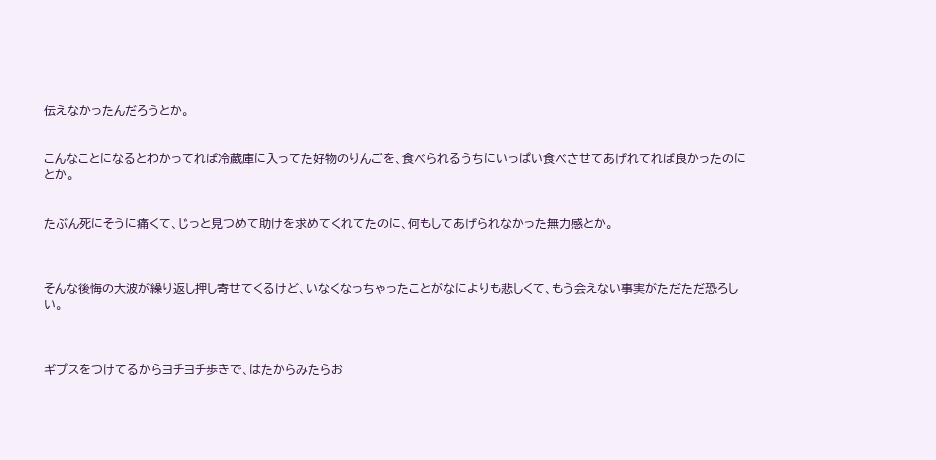伝えなかったんだろうとか。


こんなことになるとわかってれば冷蔵庫に入ってた好物のりんごを、食べられるうちにいっぱい食べさせてあげれてれば良かったのにとか。


たぶん死にそうに痛くて、じっと見つめて助けを求めてくれてたのに、何もしてあげられなかった無力感とか。



そんな後悔の大波が繰り返し押し寄せてくるけど、いなくなっちゃったことがなによりも悲しくて、もう会えない事実がただただ恐ろしい。



ギプスをつけてるからヨチヨチ歩きで、はたからみたらお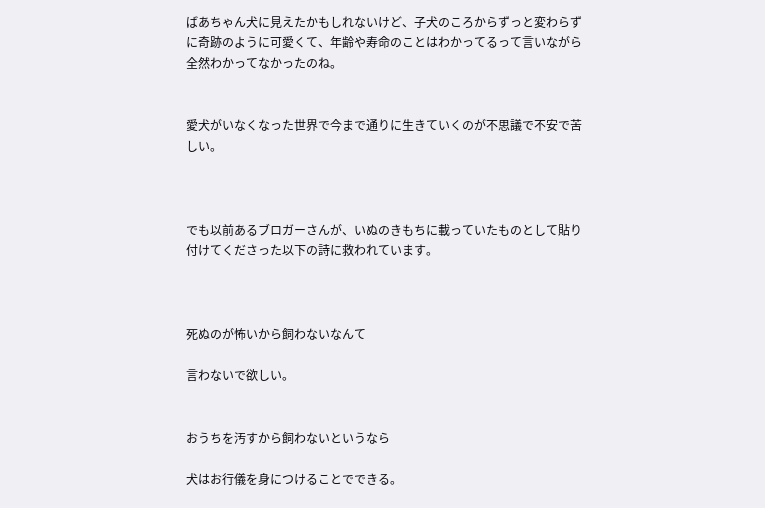ばあちゃん犬に見えたかもしれないけど、子犬のころからずっと変わらずに奇跡のように可愛くて、年齢や寿命のことはわかってるって言いながら全然わかってなかったのね。


愛犬がいなくなった世界で今まで通りに生きていくのが不思議で不安で苦しい。



でも以前あるブロガーさんが、いぬのきもちに載っていたものとして貼り付けてくださった以下の詩に救われています。



死ぬのが怖いから飼わないなんて

言わないで欲しい。


おうちを汚すから飼わないというなら

犬はお行儀を身につけることでできる。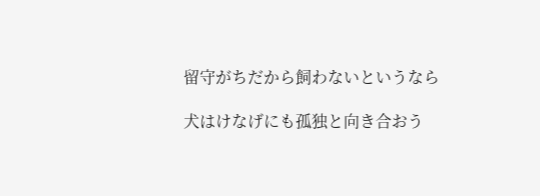留守がちだから飼わないというなら

犬はけなげにも孤独と向き合おう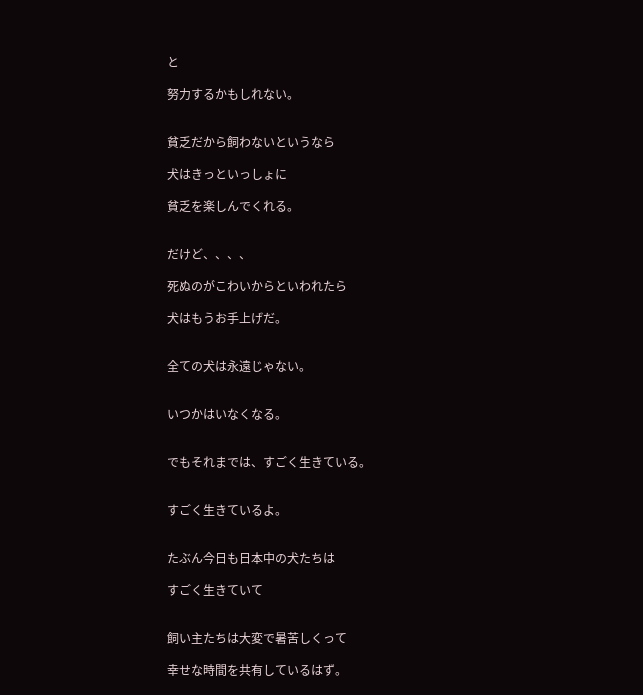と

努力するかもしれない。


貧乏だから飼わないというなら

犬はきっといっしょに

貧乏を楽しんでくれる。


だけど、、、、

死ぬのがこわいからといわれたら

犬はもうお手上げだ。


全ての犬は永遠じゃない。


いつかはいなくなる。


でもそれまでは、すごく生きている。


すごく生きているよ。


たぶん今日も日本中の犬たちは

すごく生きていて


飼い主たちは大変で暑苦しくって

幸せな時間を共有しているはず。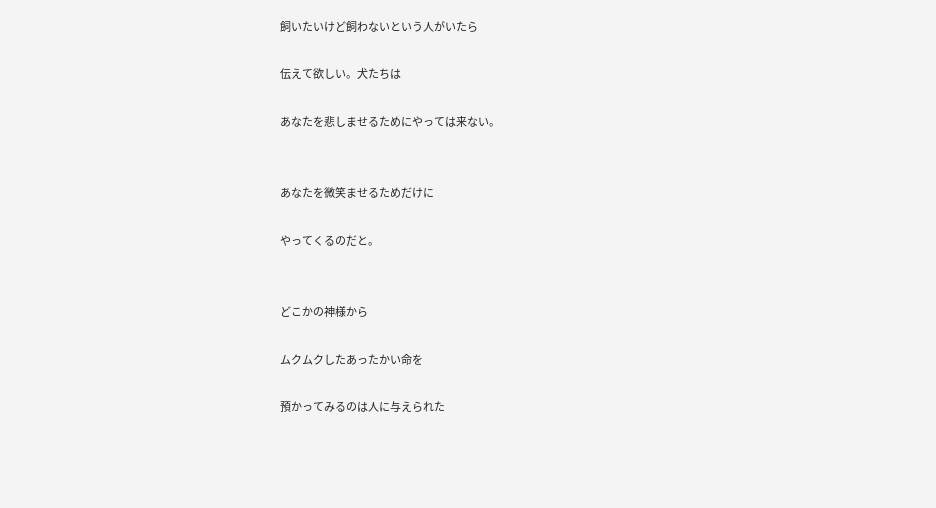飼いたいけど飼わないという人がいたら

伝えて欲しい。犬たちは

あなたを悲しませるためにやっては来ない。


あなたを微笑ませるためだけに

やってくるのだと。


どこかの神様から

ムクムクしたあったかい命を

預かってみるのは人に与えられた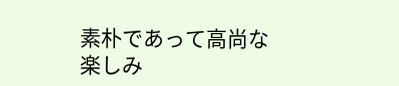素朴であって高尚な楽しみ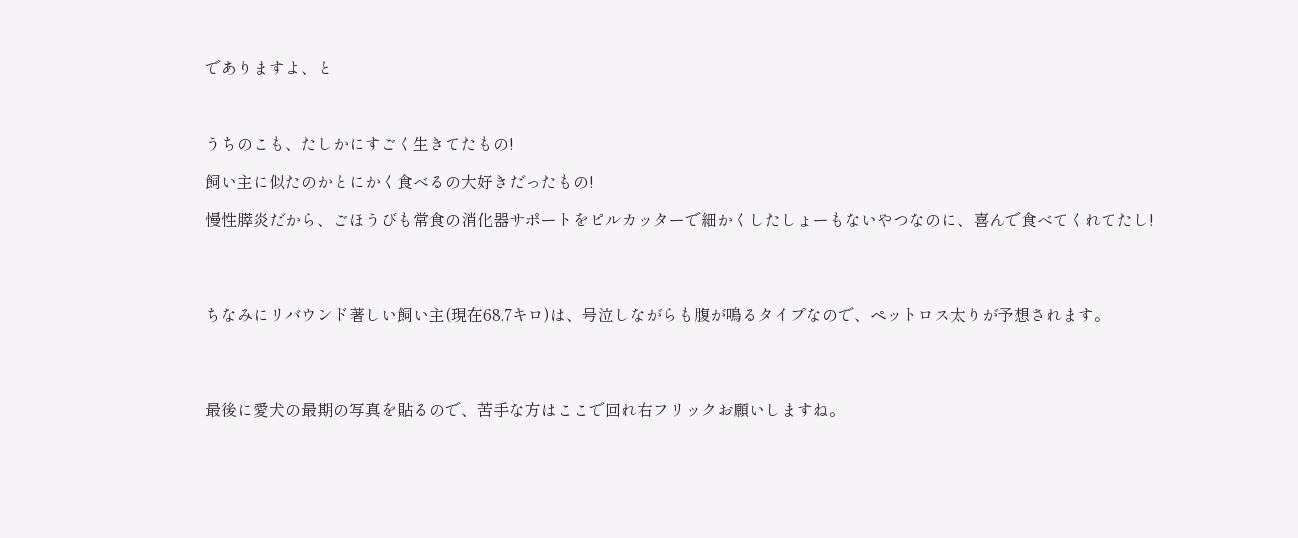でありますよ、と



うちのこも、たしかにすごく生きてたもの!

飼い主に似たのかとにかく食べるの大好きだったもの!

慢性膵炎だから、ごほうびも常食の消化器サポートをピルカッターで細かくしたしょーもないやつなのに、喜んで食べてくれてたし!




ちなみにリバウンド著しい飼い主(現在68.7キロ)は、号泣しながらも腹が鳴るタイプなので、ペットロス太りが予想されます。




最後に愛犬の最期の写真を貼るので、苦手な方はここで回れ右フリックお願いしますね。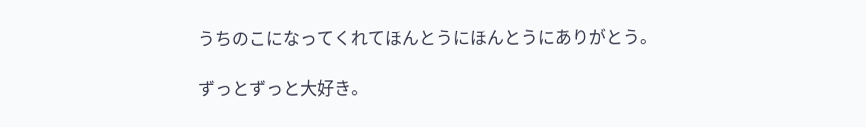うちのこになってくれてほんとうにほんとうにありがとう。

ずっとずっと大好き。